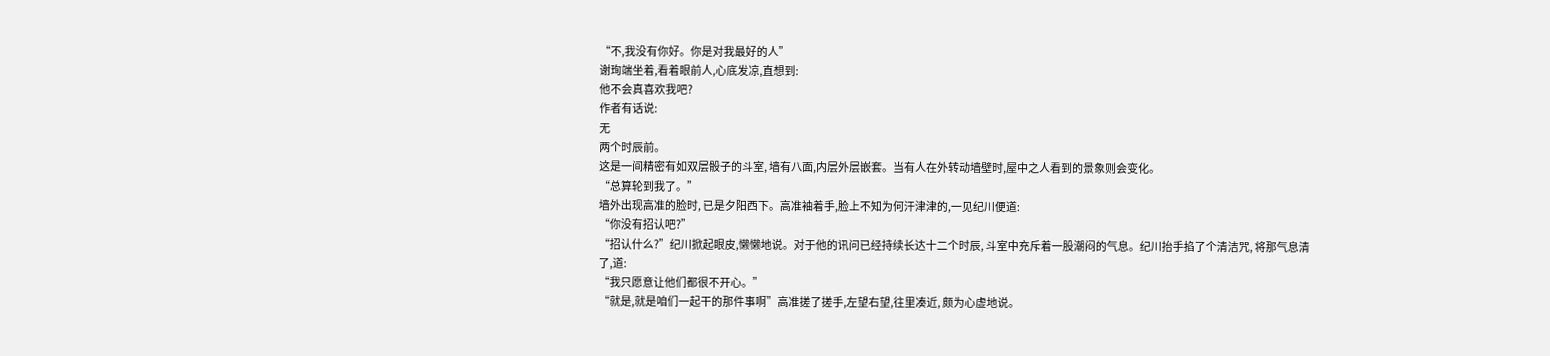“不,我没有你好。你是对我最好的人”
谢珣端坐着,看着眼前人,心底发凉,直想到:
他不会真喜欢我吧?
作者有话说:
无
两个时辰前。
这是一间精密有如双层骰子的斗室, 墙有八面,内层外层嵌套。当有人在外转动墙壁时,屋中之人看到的景象则会变化。
“总算轮到我了。”
墙外出现高准的脸时, 已是夕阳西下。高准袖着手,脸上不知为何汗津津的,一见纪川便道:
“你没有招认吧?”
“招认什么?”纪川掀起眼皮,懒懒地说。对于他的讯问已经持续长达十二个时辰, 斗室中充斥着一股潮闷的气息。纪川抬手掐了个清洁咒, 将那气息清了,道:
“我只愿意让他们都很不开心。”
“就是,就是咱们一起干的那件事啊”高准搓了搓手,左望右望,往里凑近, 颇为心虚地说。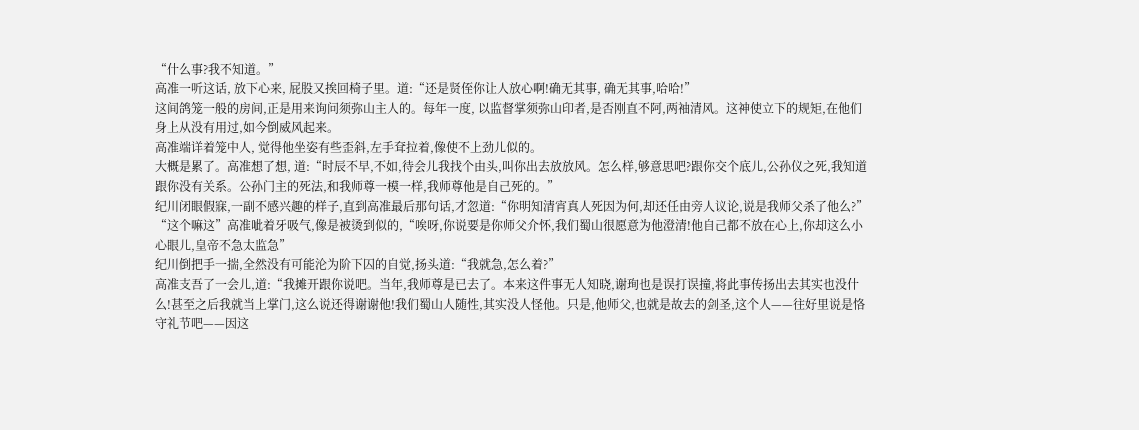“什么事?我不知道。”
高准一听这话, 放下心来, 屁股又挨回椅子里。道:“还是贤侄你让人放心啊!确无其事, 确无其事,哈哈!”
这间鸽笼一般的房间,正是用来询问须弥山主人的。每年一度, 以监督掌须弥山印者,是否刚直不阿,两袖清风。这神使立下的规矩,在他们身上从没有用过,如今倒威风起来。
高准端详着笼中人, 觉得他坐姿有些歪斜,左手耷拉着,像使不上劲儿似的。
大概是累了。高准想了想, 道:“时辰不早,不如,待会儿我找个由头,叫你出去放放风。怎么样,够意思吧?跟你交个底儿,公孙仪之死,我知道跟你没有关系。公孙门主的死法,和我师尊一模一样,我师尊他是自己死的。”
纪川闭眼假寐,一副不感兴趣的样子,直到高准最后那句话,才忽道:“你明知清宵真人死因为何,却还任由旁人议论,说是我师父杀了他么?”
“这个嘛这”高准呲着牙吸气,像是被烫到似的,“唉呀,你说要是你师父介怀,我们蜀山很愿意为他澄清!他自己都不放在心上,你却这么小心眼儿,皇帝不急太监急”
纪川倒把手一揣,全然没有可能沦为阶下囚的自觉,扬头道:“我就急,怎么着?”
高准支吾了一会儿,道:“我摊开跟你说吧。当年,我师尊是已去了。本来这件事无人知晓,谢珣也是误打误撞,将此事传扬出去其实也没什么!甚至之后我就当上掌门,这么说还得谢谢他!我们蜀山人随性,其实没人怪他。只是,他师父,也就是故去的剑圣,这个人——往好里说是恪守礼节吧——因这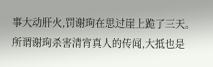事大动肝火,罚谢珣在思过崖上跪了三天。所谓谢珣杀害清宵真人的传闻,大抵也是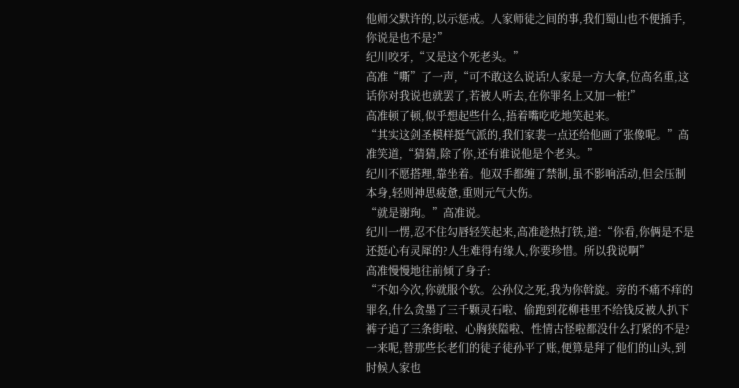他师父默许的,以示惩戒。人家师徒之间的事,我们蜀山也不便插手,你说是也不是?”
纪川咬牙,“又是这个死老头。”
高准“嘶”了一声,“可不敢这么说话!人家是一方大拿,位高名重,这话你对我说也就罢了,若被人听去,在你罪名上又加一桩!”
高准顿了顿,似乎想起些什么,捂着嘴吃吃地笑起来。
“其实这剑圣模样挺气派的,我们家裴一点还给他画了张像呢。”高准笑道,“猜猜,除了你,还有谁说他是个老头。”
纪川不愿搭理,靠坐着。他双手都缠了禁制,虽不影响活动,但会压制本身,轻则神思疲惫,重则元气大伤。
“就是谢珣。”高准说。
纪川一愣,忍不住勾唇轻笑起来,高准趁热打铁,道:“你看,你俩是不是还挺心有灵犀的?人生难得有缘人,你要珍惜。所以我说啊”
高准慢慢地往前倾了身子:
“不如今次,你就服个软。公孙仪之死,我为你斡旋。旁的不痛不痒的罪名,什么贪墨了三千颗灵石啦、偷跑到花柳巷里不给钱反被人扒下裤子追了三条街啦、心胸狭隘啦、性情古怪啦都没什么打紧的不是?一来呢,替那些长老们的徒子徒孙平了账,便算是拜了他们的山头,到时候人家也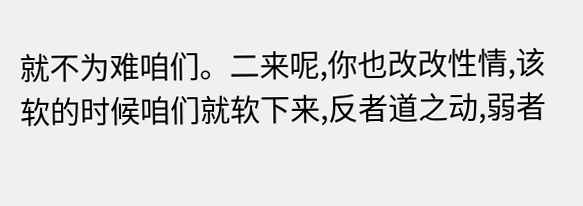就不为难咱们。二来呢,你也改改性情,该软的时候咱们就软下来,反者道之动,弱者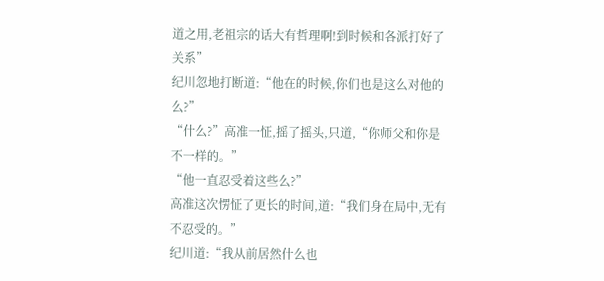道之用,老祖宗的话大有哲理啊!到时候和各派打好了关系”
纪川忽地打断道:“他在的时候,你们也是这么对他的么?”
“什么?”高准一怔,摇了摇头,只道,“你师父和你是不一样的。”
“他一直忍受着这些么?”
高准这次愣怔了更长的时间,道:“我们身在局中,无有不忍受的。”
纪川道:“我从前居然什么也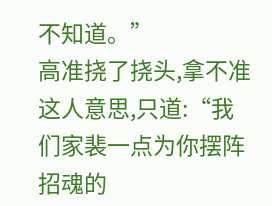不知道。”
高准挠了挠头,拿不准这人意思,只道:“我们家裴一点为你摆阵招魂的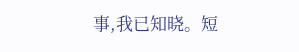事,我已知晓。短